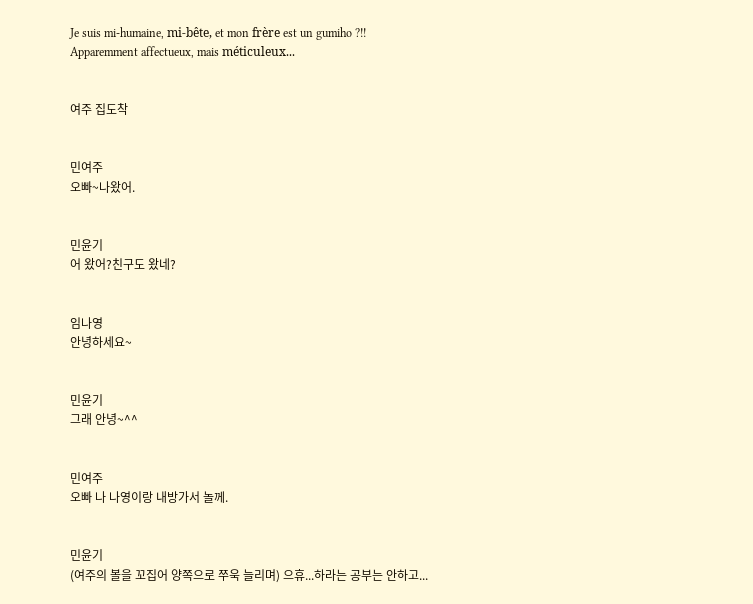Je suis mi-humaine, mi-bête, et mon frère est un gumiho ?!!
Apparemment affectueux, mais méticuleux...


여주 집도착


민여주
오빠~나왔어.


민윤기
어 왔어?친구도 왔네?


임나영
안녕하세요~


민윤기
그래 안녕~^^


민여주
오빠 나 나영이랑 내방가서 놀께.


민윤기
(여주의 볼을 꼬집어 양쪽으로 쭈욱 늘리며) 으휴...하라는 공부는 안하고...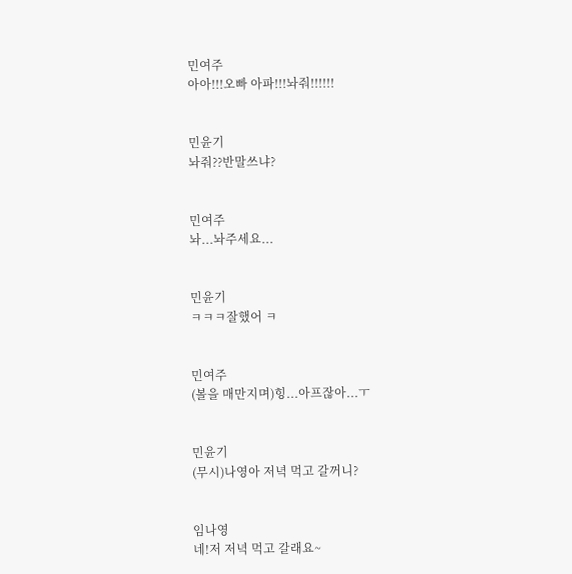민여주
아아!!!오빠 아파!!!놔줘!!!!!!


민윤기
놔줘??반말쓰냐?


민여주
놔...놔주세요...


민윤기
ㅋㅋㅋ잘했어 ㅋ


민여주
(볼을 매만지며)힝...아프잖아...ㅜ


민윤기
(무시)나영아 저녁 먹고 갈꺼니?


임나영
네!저 저녁 먹고 갈래요~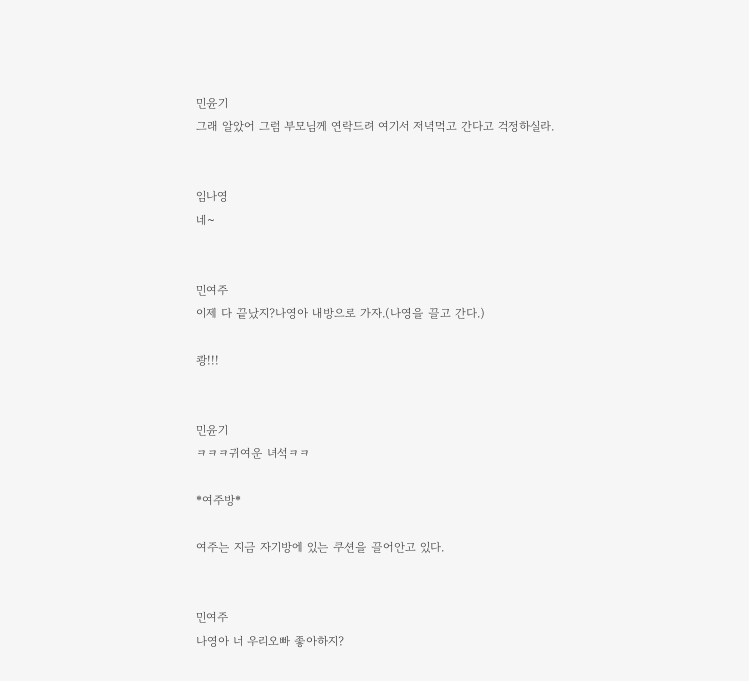민윤기
그래 알았어 그럼 부모님께 연락드려 여기서 저녁먹고 간다고 걱정하실라.


임나영
네~


민여주
이제 다 끝났지?나영아 내방으로 가자.(나영을 끌고 간다.)

쾅!!!


민윤기
ㅋㅋㅋ귀여운 녀석ㅋㅋ

*여주방*

여주는 지금 자기방에 있는 쿠션을 끌어안고 있다.


민여주
나영아 너 우리오빠 좋아하지?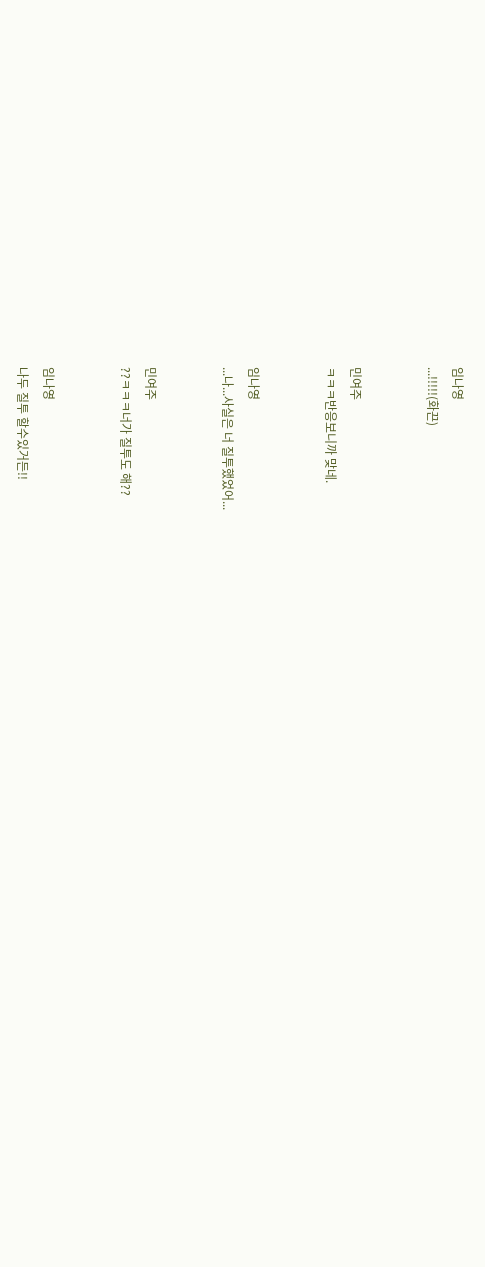임나영
...!!!!!(화끈)


민여주
ㅋㅋㅋ반응보니까 맞네.


임나영
...나...사실은 너 질투했었어...


민여주
??ㅋㅋㅋ너가 질투도 해??


임나영
나두 질투 할수있거든!!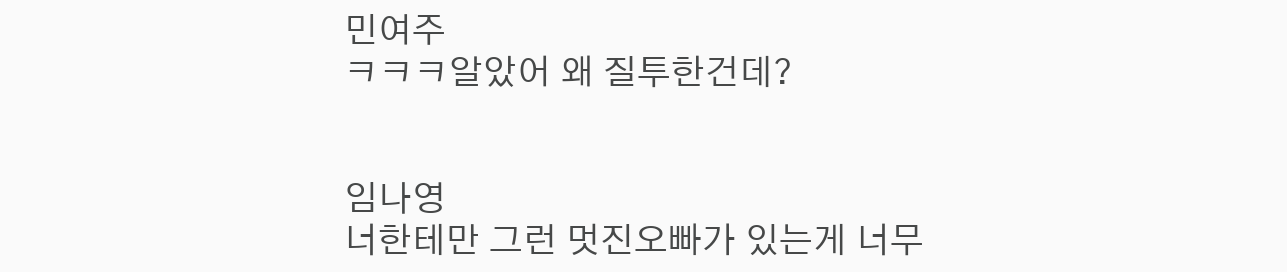민여주
ㅋㅋㅋ알았어 왜 질투한건데?


임나영
너한테만 그런 멋진오빠가 있는게 너무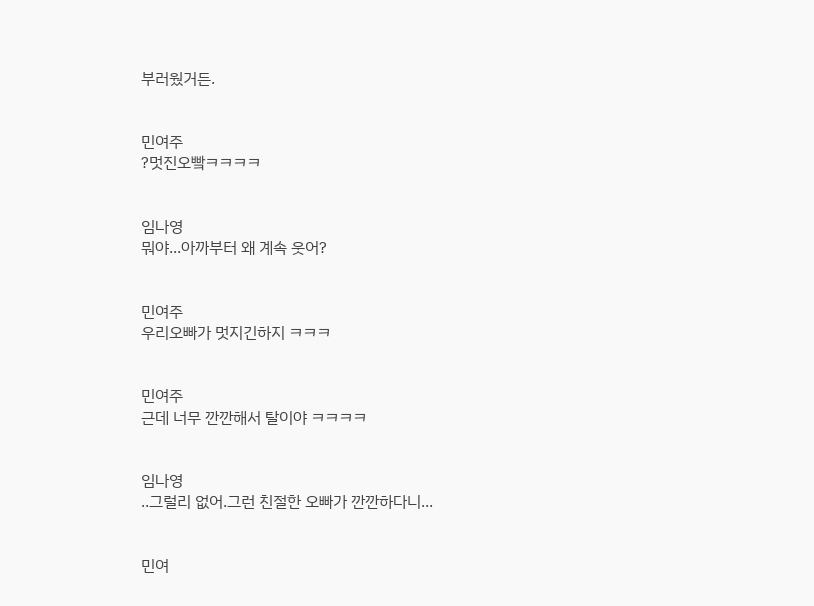부러웠거든.


민여주
?멋진오빸ㅋㅋㅋㅋ


임나영
뭐야...아까부터 왜 계속 웃어?


민여주
우리오빠가 멋지긴하지 ㅋㅋㅋ


민여주
근데 너무 깐깐해서 탈이야 ㅋㅋㅋㅋ


임나영
..그럴리 없어.그런 친절한 오빠가 깐깐하다니...


민여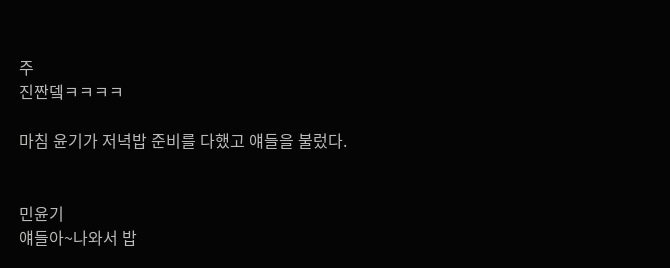주
진짠뎈ㅋㅋㅋㅋ

마침 윤기가 저녁밥 준비를 다했고 얘들을 불렀다.


민윤기
얘들아~나와서 밥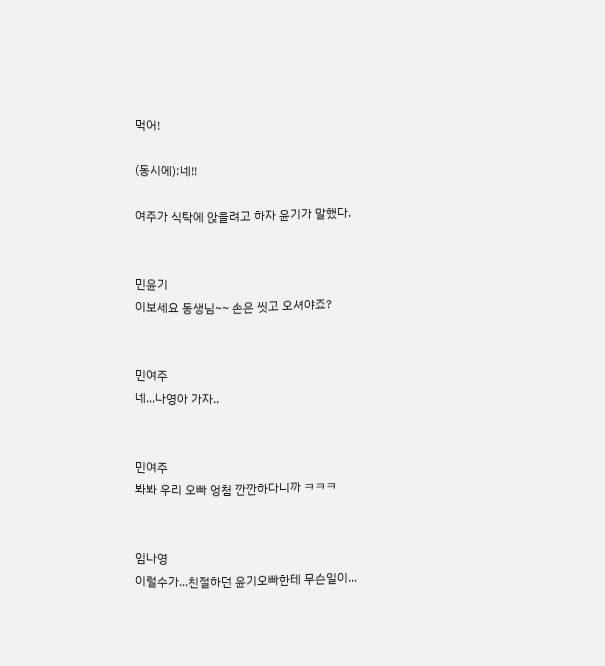먹어!

(동시에):네!!

여주가 식탁에 앉을려고 하자 윤기가 말했다.


민윤기
이보세요 동생님~~ 손은 씻고 오셔야죠?


민여주
네...나영아 가자..


민여주
봐봐 우리 오빠 엉첨 깐깐하다니까 ㅋㅋㅋ


임나영
이럴수가...친절하던 윤기오빠한테 무슨일이...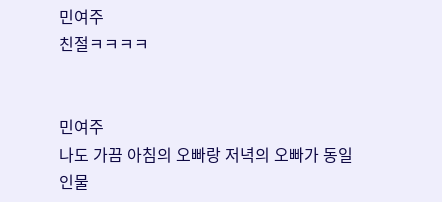민여주
친절ㅋㅋㅋㅋ


민여주
나도 가끔 아침의 오빠랑 저녁의 오빠가 동일인물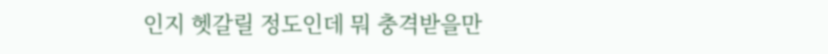인지 헷갈릴 정도인데 뭐 충격받을만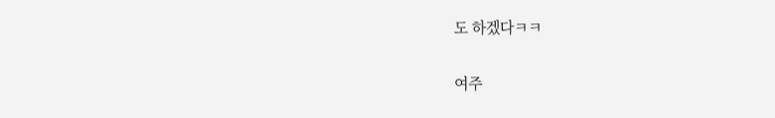도 하겠다ㅋㅋ

여주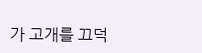가 고개를 끄덕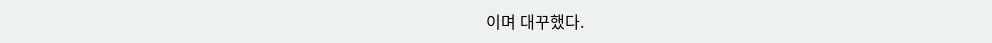이며 대꾸했다.